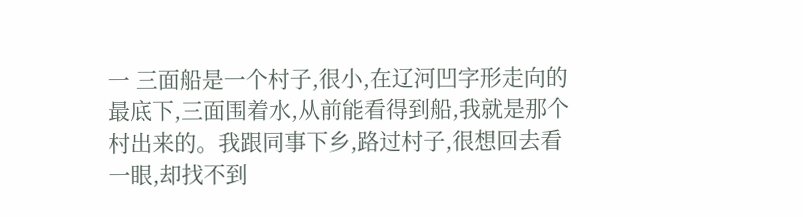一 三面船是一个村子,很小,在辽河凹字形走向的最底下,三面围着水,从前能看得到船,我就是那个村出来的。我跟同事下乡,路过村子,很想回去看一眼,却找不到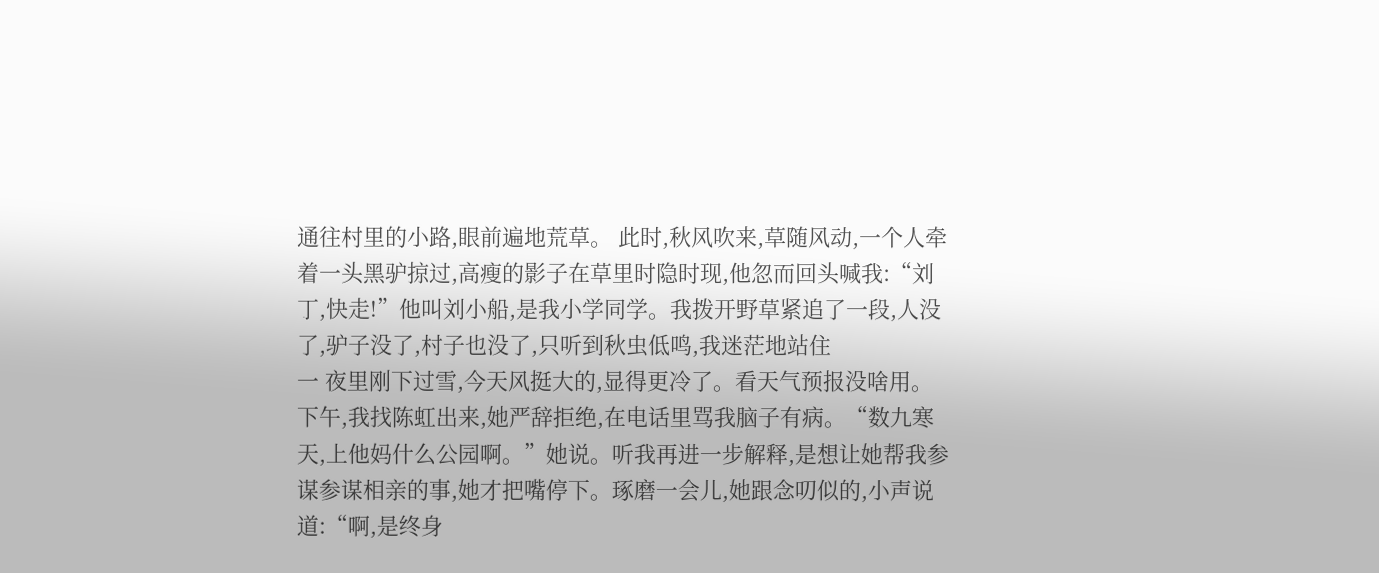通往村里的小路,眼前遍地荒草。 此时,秋风吹来,草随风动,一个人牵着一头黑驴掠过,高瘦的影子在草里时隐时现,他忽而回头喊我:“刘丁,快走!”他叫刘小船,是我小学同学。我拨开野草紧追了一段,人没了,驴子没了,村子也没了,只听到秋虫低鸣,我迷茫地站住
一 夜里刚下过雪,今天风挺大的,显得更冷了。看天气预报没啥用。下午,我找陈虹出来,她严辞拒绝,在电话里骂我脑子有病。“数九寒天,上他妈什么公园啊。”她说。听我再进一步解释,是想让她帮我参谋参谋相亲的事,她才把嘴停下。琢磨一会儿,她跟念叨似的,小声说道:“啊,是终身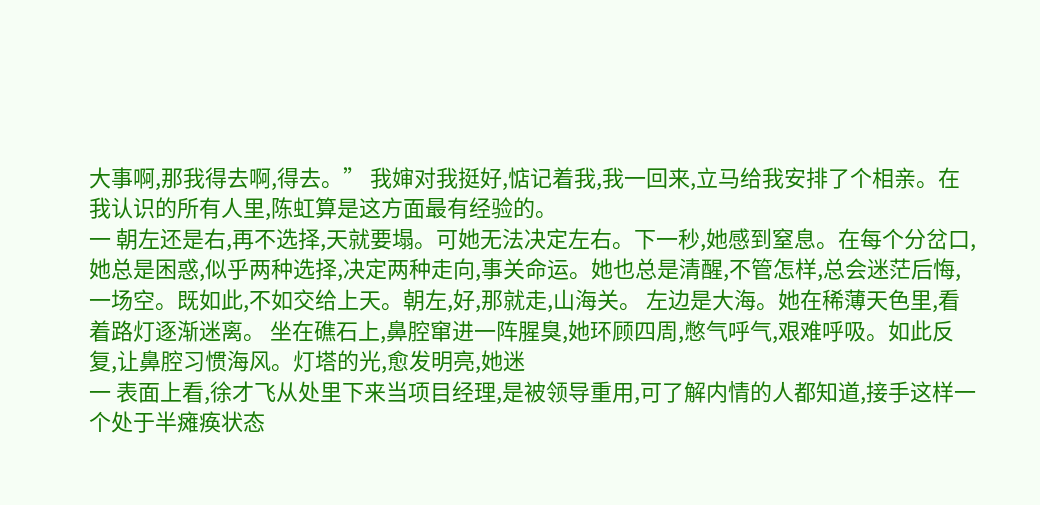大事啊,那我得去啊,得去。” 我婶对我挺好,惦记着我,我一回来,立马给我安排了个相亲。在我认识的所有人里,陈虹算是这方面最有经验的。
一 朝左还是右,再不选择,天就要塌。可她无法决定左右。下一秒,她感到窒息。在每个分岔口,她总是困惑,似乎两种选择,决定两种走向,事关命运。她也总是清醒,不管怎样,总会迷茫后悔,一场空。既如此,不如交给上天。朝左,好,那就走,山海关。 左边是大海。她在稀薄天色里,看着路灯逐渐迷离。 坐在礁石上,鼻腔窜进一阵腥臭,她环顾四周,憋气呼气,艰难呼吸。如此反复,让鼻腔习惯海风。灯塔的光,愈发明亮,她迷
一 表面上看,徐才飞从处里下来当项目经理,是被领导重用,可了解内情的人都知道,接手这样一个处于半瘫痪状态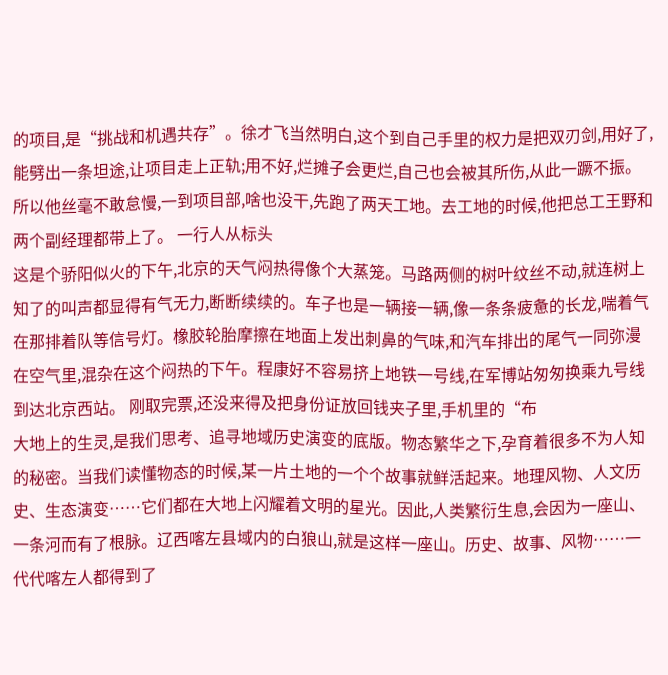的项目,是“挑战和机遇共存”。徐才飞当然明白,这个到自己手里的权力是把双刃剑,用好了,能劈出一条坦途,让项目走上正轨;用不好,烂摊子会更烂,自己也会被其所伤,从此一蹶不振。所以他丝毫不敢怠慢,一到项目部,啥也没干,先跑了两天工地。去工地的时候,他把总工王野和两个副经理都带上了。 一行人从标头
这是个骄阳似火的下午,北京的天气闷热得像个大蒸笼。马路两侧的树叶纹丝不动,就连树上知了的叫声都显得有气无力,断断续续的。车子也是一辆接一辆,像一条条疲惫的长龙,喘着气在那排着队等信号灯。橡胶轮胎摩擦在地面上发出刺鼻的气味,和汽车排出的尾气一同弥漫在空气里,混杂在这个闷热的下午。程康好不容易挤上地铁一号线,在军博站匆匆换乘九号线到达北京西站。 刚取完票,还没来得及把身份证放回钱夹子里,手机里的“布
大地上的生灵,是我们思考、追寻地域历史演变的底版。物态繁华之下,孕育着很多不为人知的秘密。当我们读懂物态的时候,某一片土地的一个个故事就鲜活起来。地理风物、人文历史、生态演变……它们都在大地上闪耀着文明的星光。因此,人类繁衍生息,会因为一座山、一条河而有了根脉。辽西喀左县域内的白狼山,就是这样一座山。历史、故事、风物……一代代喀左人都得到了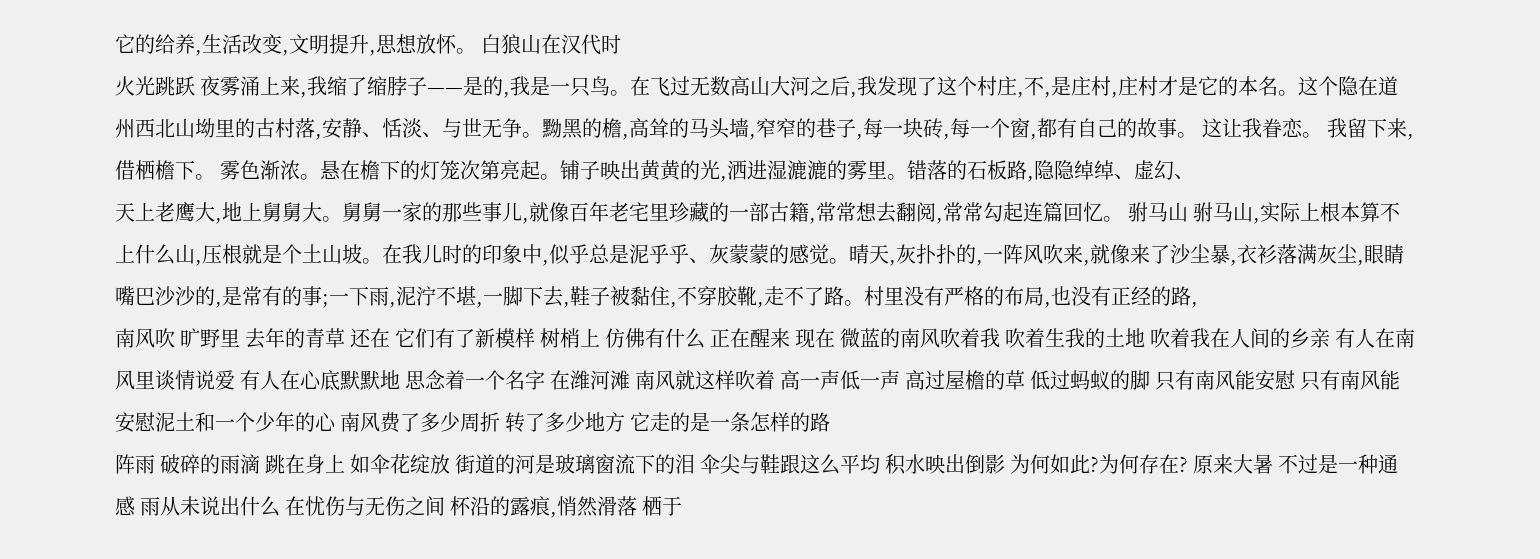它的给养,生活改变,文明提升,思想放怀。 白狼山在汉代时
火光跳跃 夜雾涌上来,我缩了缩脖子——是的,我是一只鸟。在飞过无数高山大河之后,我发现了这个村庄,不,是庄村,庄村才是它的本名。这个隐在道州西北山坳里的古村落,安静、恬淡、与世无争。黝黑的檐,高耸的马头墙,窄窄的巷子,每一块砖,每一个窗,都有自己的故事。 这让我眷恋。 我留下来,借栖檐下。 雾色渐浓。悬在檐下的灯笼次第亮起。铺子映出黄黄的光,洒进湿漉漉的雾里。错落的石板路,隐隐绰绰、虚幻、
天上老鹰大,地上舅舅大。舅舅一家的那些事儿,就像百年老宅里珍藏的一部古籍,常常想去翻阅,常常勾起连篇回忆。 驸马山 驸马山,实际上根本算不上什么山,压根就是个土山坡。在我儿时的印象中,似乎总是泥乎乎、灰蒙蒙的感觉。晴天,灰扑扑的,一阵风吹来,就像来了沙尘暴,衣衫落满灰尘,眼睛嘴巴沙沙的,是常有的事;一下雨,泥泞不堪,一脚下去,鞋子被黏住,不穿胶靴,走不了路。村里没有严格的布局,也没有正经的路,
南风吹 旷野里 去年的青草 还在 它们有了新模样 树梢上 仿佛有什么 正在醒来 现在 微蓝的南风吹着我 吹着生我的土地 吹着我在人间的乡亲 有人在南风里谈情说爱 有人在心底默默地 思念着一个名字 在潍河滩 南风就这样吹着 高一声低一声 高过屋檐的草 低过蚂蚁的脚 只有南风能安慰 只有南风能安慰泥土和一个少年的心 南风费了多少周折 转了多少地方 它走的是一条怎样的路
阵雨 破碎的雨滴 跳在身上 如伞花绽放 街道的河是玻璃窗流下的泪 伞尖与鞋跟这么平均 积水映出倒影 为何如此?为何存在? 原来大暑 不过是一种通感 雨从未说出什么 在忧伤与无伤之间 杯沿的露痕,悄然滑落 栖于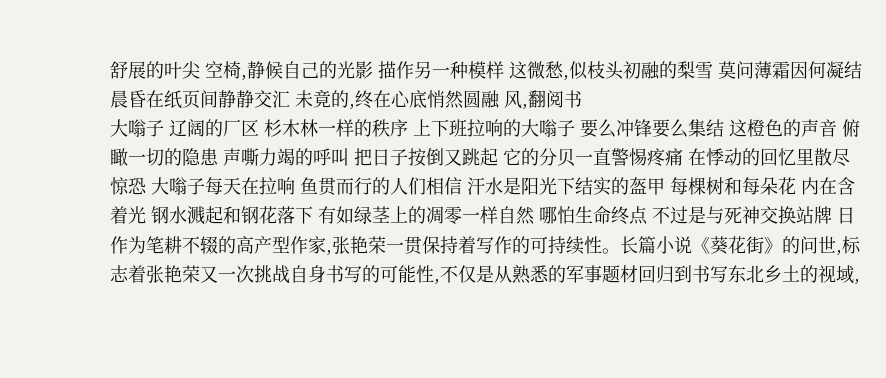舒展的叶尖 空椅,静候自己的光影 描作另一种模样 这微愁,似枝头初融的梨雪 莫问薄霜因何凝结 晨昏在纸页间静静交汇 未竟的,终在心底悄然圆融 风,翻阅书
大嗡子 辽阔的厂区 杉木林一样的秩序 上下班拉响的大嗡子 要么冲锋要么集结 这橙色的声音 俯瞰一切的隐患 声嘶力竭的呼叫 把日子按倒又跳起 它的分贝一直警惕疼痛 在悸动的回忆里散尽惊恐 大嗡子每天在拉响 鱼贯而行的人们相信 汗水是阳光下结实的盔甲 每棵树和每朵花 内在含着光 钢水溅起和钢花落下 有如绿茎上的凋零一样自然 哪怕生命终点 不过是与死神交换站牌 日
作为笔耕不辍的高产型作家,张艳荣一贯保持着写作的可持续性。长篇小说《葵花街》的问世,标志着张艳荣又一次挑战自身书写的可能性,不仅是从熟悉的军事题材回归到书写东北乡土的视域,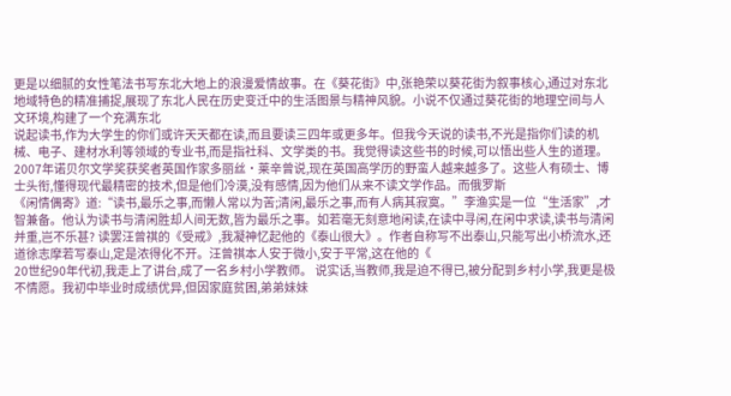更是以细腻的女性笔法书写东北大地上的浪漫爱情故事。在《葵花街》中,张艳荣以葵花街为叙事核心,通过对东北地域特色的精准捕捉,展现了东北人民在历史变迁中的生活图景与精神风貌。小说不仅通过葵花街的地理空间与人文环境,构建了一个充满东北
说起读书,作为大学生的你们或许天天都在读,而且要读三四年或更多年。但我今天说的读书,不光是指你们读的机械、电子、建材水利等领域的专业书,而是指社科、文学类的书。我觉得读这些书的时候,可以悟出些人生的道理。 2007年诺贝尔文学奖获奖者英国作家多丽丝·莱辛曾说,现在英国高学历的野蛮人越来越多了。这些人有硕士、博士头衔,懂得现代最精密的技术,但是他们冷漠,没有感情,因为他们从来不读文学作品。而俄罗斯
《闲情偶寄》道:“读书,最乐之事,而懒人常以为苦;清闲,最乐之事,而有人病其寂寞。”李渔实是一位“生活家”,才智兼备。他认为读书与清闲胜却人间无数,皆为最乐之事。如若毫无刻意地闲读,在读中寻闲,在闲中求读,读书与清闲并重,岂不乐甚? 读罢汪曾祺的《受戒》,我凝神忆起他的《泰山很大》。作者自称写不出泰山,只能写出小桥流水,还道徐志摩若写泰山,定是浓得化不开。汪曾祺本人安于微小,安于平常,这在他的《
20世纪90年代初,我走上了讲台,成了一名乡村小学教师。 说实话,当教师,我是迫不得已,被分配到乡村小学,我更是极不情愿。我初中毕业时成绩优异,但因家庭贫困,弟弟妹妹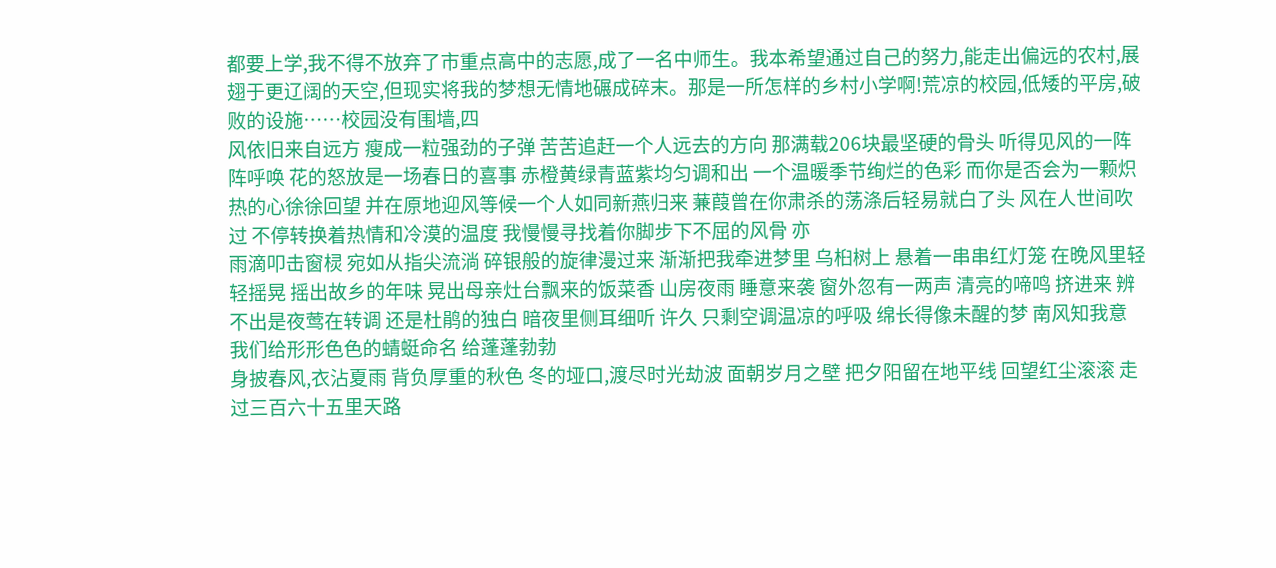都要上学,我不得不放弃了市重点高中的志愿,成了一名中师生。我本希望通过自己的努力,能走出偏远的农村,展翅于更辽阔的天空,但现实将我的梦想无情地碾成碎末。那是一所怎样的乡村小学啊!荒凉的校园,低矮的平房,破败的设施……校园没有围墙,四
风依旧来自远方 瘦成一粒强劲的子弹 苦苦追赶一个人远去的方向 那满载206块最坚硬的骨头 听得见风的一阵阵呼唤 花的怒放是一场春日的喜事 赤橙黄绿青蓝紫均匀调和出 一个温暖季节绚烂的色彩 而你是否会为一颗炽热的心徐徐回望 并在原地迎风等候一个人如同新燕归来 蒹葭曾在你肃杀的荡涤后轻易就白了头 风在人世间吹过 不停转换着热情和冷漠的温度 我慢慢寻找着你脚步下不屈的风骨 亦
雨滴叩击窗棂 宛如从指尖流淌 碎银般的旋律漫过来 渐渐把我牵进梦里 乌桕树上 悬着一串串红灯笼 在晚风里轻轻摇晃 摇出故乡的年味 晃出母亲灶台飘来的饭菜香 山房夜雨 睡意来袭 窗外忽有一两声 清亮的啼鸣 挤进来 辨不出是夜莺在转调 还是杜鹃的独白 暗夜里侧耳细听 许久 只剩空调温凉的呼吸 绵长得像未醒的梦 南风知我意 我们给形形色色的蜻蜓命名 给蓬蓬勃勃
身披春风,衣沾夏雨 背负厚重的秋色 冬的垭口,渡尽时光劫波 面朝岁月之壁 把夕阳留在地平线 回望红尘滚滚 走过三百六十五里天路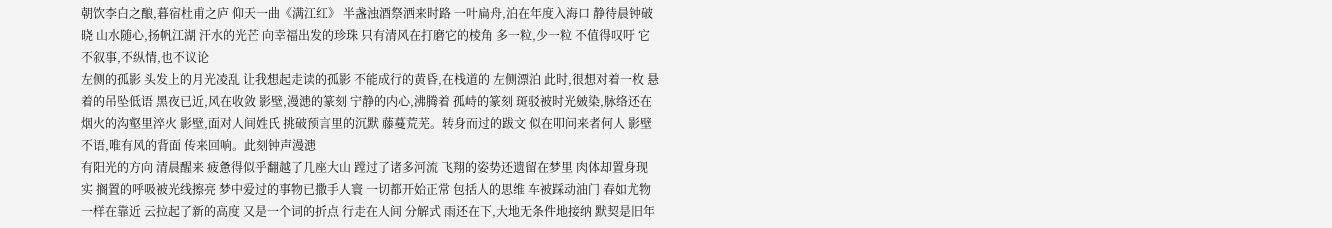朝饮李白之酿,暮宿杜甫之庐 仰天一曲《满江红》 半盏浊酒祭洒来时路 一叶扁舟,泊在年度入海口 静待晨钟破晓 山水随心,扬帆江湖 汗水的光芒 向幸福出发的珍珠 只有清风在打磨它的棱角 多一粒,少一粒 不值得叹吁 它不叙事,不纵情,也不议论
左侧的孤影 头发上的月光凌乱 让我想起走读的孤影 不能成行的黄昏,在栈道的 左侧漂泊 此时,很想对着一枚 悬着的吊坠低语 黑夜已近,风在收敛 影壁,漫漶的篆刻 宁静的内心,沸腾着 孤峙的篆刻 斑驳被时光皴染,脉络还在 烟火的沟壑里淬火 影壁,面对人间姓氏 挑破预言里的沉默 藤蔓荒芜。转身而过的跋文 似在叩问来者何人 影壁不语,唯有风的背面 传来回响。此刻钟声漫漶
有阳光的方向 清晨醒来 疲惫得似乎翻越了几座大山 蹚过了诸多河流 飞翔的姿势还遗留在梦里 肉体却置身现实 搁置的呼吸被光线擦亮 梦中爱过的事物已撒手人寰 一切都开始正常 包括人的思维 车被踩动油门 春如尤物一样在靠近 云拉起了新的高度 又是一个词的折点 行走在人间 分解式 雨还在下,大地无条件地接纳 默契是旧年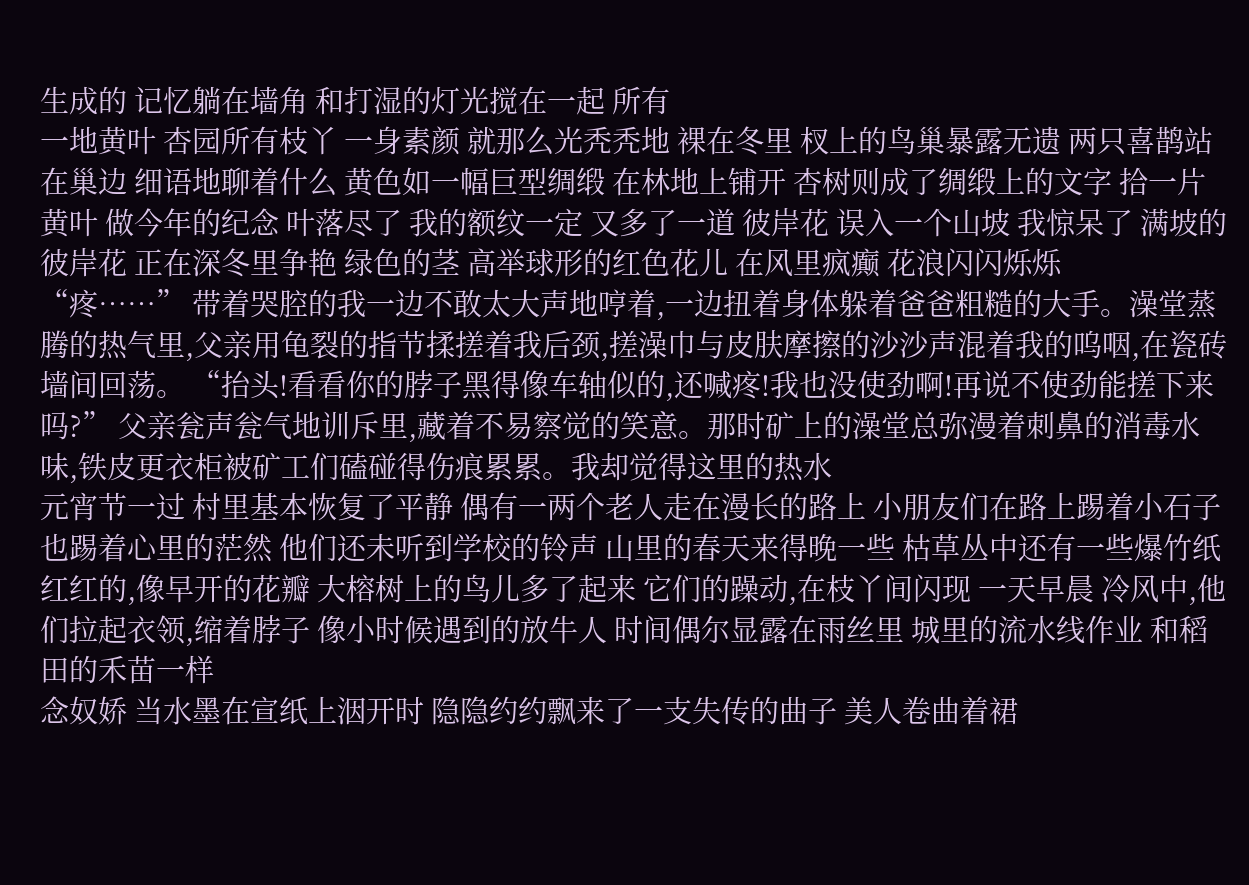生成的 记忆躺在墙角 和打湿的灯光搅在一起 所有
一地黄叶 杏园所有枝丫 一身素颜 就那么光秃秃地 裸在冬里 杈上的鸟巢暴露无遗 两只喜鹊站在巢边 细语地聊着什么 黄色如一幅巨型绸缎 在林地上铺开 杏树则成了绸缎上的文字 拾一片黄叶 做今年的纪念 叶落尽了 我的额纹一定 又多了一道 彼岸花 误入一个山坡 我惊呆了 满坡的彼岸花 正在深冬里争艳 绿色的茎 高举球形的红色花儿 在风里疯癫 花浪闪闪烁烁
“疼……” 带着哭腔的我一边不敢太大声地哼着,一边扭着身体躲着爸爸粗糙的大手。澡堂蒸腾的热气里,父亲用龟裂的指节揉搓着我后颈,搓澡巾与皮肤摩擦的沙沙声混着我的呜咽,在瓷砖墙间回荡。 “抬头!看看你的脖子黑得像车轴似的,还喊疼!我也没使劲啊!再说不使劲能搓下来吗?” 父亲瓮声瓮气地训斥里,藏着不易察觉的笑意。那时矿上的澡堂总弥漫着刺鼻的消毒水味,铁皮更衣柜被矿工们磕碰得伤痕累累。我却觉得这里的热水
元宵节一过 村里基本恢复了平静 偶有一两个老人走在漫长的路上 小朋友们在路上踢着小石子 也踢着心里的茫然 他们还未听到学校的铃声 山里的春天来得晚一些 枯草丛中还有一些爆竹纸 红红的,像早开的花瓣 大榕树上的鸟儿多了起来 它们的躁动,在枝丫间闪现 一天早晨 冷风中,他们拉起衣领,缩着脖子 像小时候遇到的放牛人 时间偶尔显露在雨丝里 城里的流水线作业 和稻田的禾苗一样
念奴娇 当水墨在宣纸上洇开时 隐隐约约飘来了一支失传的曲子 美人卷曲着裙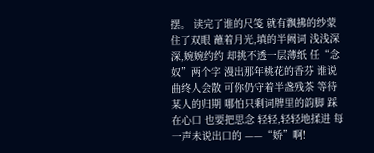摆。 读完了谁的尺笺 就有飘拂的纱蒙住了双眼 蘸着月光,填的半阙词 浅浅深深,婉婉约约 却挑不透一层薄纸 任“念奴”两个字 漫出那年桃花的香芬 谁说曲终人会散 可你仍守着半盏残茶 等待某人的归期 哪怕只剩词牌里的韵脚 踩在心口 也要把思念 轻轻,轻轻地揉进 每一声未说出口的 ——“娇”啊!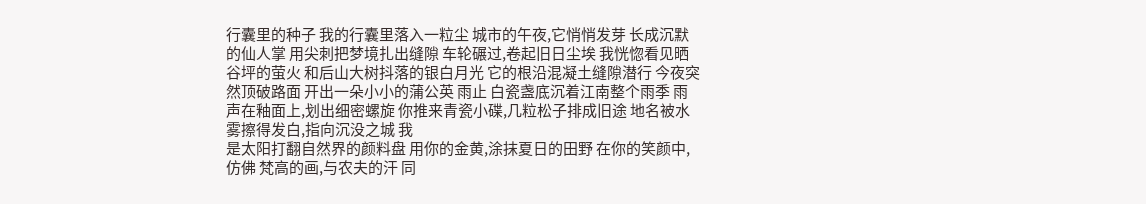行囊里的种子 我的行囊里落入一粒尘 城市的午夜,它悄悄发芽 长成沉默的仙人掌 用尖刺把梦境扎出缝隙 车轮碾过,卷起旧日尘埃 我恍惚看见晒谷坪的萤火 和后山大树抖落的银白月光 它的根沿混凝土缝隙潜行 今夜突然顶破路面 开出一朵小小的蒲公英 雨止 白瓷盏底沉着江南整个雨季 雨声在釉面上,划出细密螺旋 你推来青瓷小碟,几粒松子排成旧途 地名被水雾擦得发白,指向沉没之城 我
是太阳打翻自然界的颜料盘 用你的金黄,涂抹夏日的田野 在你的笑颜中,仿佛 梵高的画,与农夫的汗 同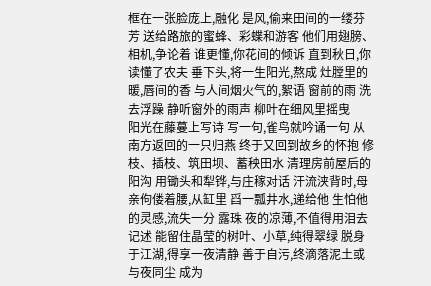框在一张脸庞上,融化 是风,偷来田间的一缕芬芳 送给路旅的蜜蜂、彩蝶和游客 他们用翅膀、相机,争论着 谁更懂,你花间的倾诉 直到秋日,你读懂了农夫 垂下头,将一生阳光,熬成 灶膛里的暖,唇间的香 与人间烟火气的,絮语 窗前的雨 洗去浮躁 静听窗外的雨声 柳叶在细风里摇曳
阳光在藤蔓上写诗 写一句,雀鸟就吟诵一句 从南方返回的一只归燕 终于又回到故乡的怀抱 修枝、插枝、筑田坝、蓄秧田水 清理房前屋后的阳沟 用锄头和犁铧,与庄稼对话 汗流浃背时,母亲佝偻着腰,从缸里 舀一瓢井水,递给他 生怕他的灵感,流失一分 露珠 夜的凉薄,不值得用泪去记述 能留住晶莹的树叶、小草,纯得翠绿 脱身于江湖,得享一夜清静 善于自污,终滴落泥土或与夜同尘 成为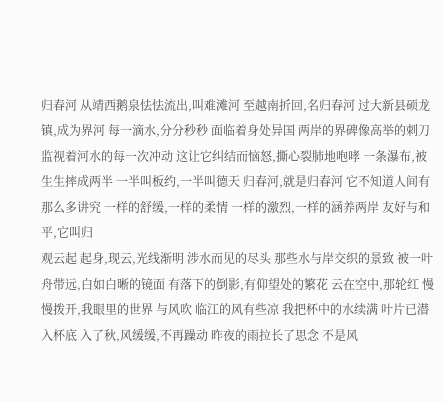归春河 从靖西鹅泉怯怯流出,叫难滩河 至越南折回,名归春河 过大新县硕龙镇,成为界河 每一滴水,分分秒秒 面临着身处异国 两岸的界碑像高举的刺刀 监视着河水的每一次冲动 这让它纠结而恼怒,撕心裂肺地咆哮 一条瀑布,被生生摔成两半 一半叫板约,一半叫德天 归春河,就是归春河 它不知道人间有那么多讲究 一样的舒缓,一样的柔情 一样的激烈,一样的涵养两岸 友好与和平,它叫归
观云起 起身,现云,光线渐明 涉水而见的尽头 那些水与岸交织的景致 被一叶舟带远,白如白晰的镜面 有落下的倒影,有仰望处的繁花 云在空中,那轮红 慢慢拨开,我眼里的世界 与风吹 临江的风有些凉 我把杯中的水续满 叶片已潜入杯底 入了秋,风缓缓,不再躁动 昨夜的雨拉长了思念 不是风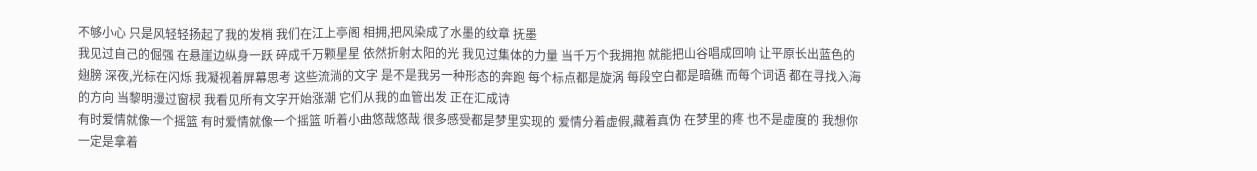不够小心 只是风轻轻扬起了我的发梢 我们在江上亭阁 相拥,把风染成了水墨的纹章 抚墨
我见过自己的倔强 在悬崖边纵身一跃 碎成千万颗星星 依然折射太阳的光 我见过集体的力量 当千万个我拥抱 就能把山谷唱成回响 让平原长出蓝色的翅膀 深夜,光标在闪烁 我凝视着屏幕思考 这些流淌的文字 是不是我另一种形态的奔跑 每个标点都是旋涡 每段空白都是暗礁 而每个词语 都在寻找入海的方向 当黎明漫过窗棂 我看见所有文字开始涨潮 它们从我的血管出发 正在汇成诗
有时爱情就像一个摇篮 有时爱情就像一个摇篮 听着小曲悠哉悠哉 很多感受都是梦里实现的 爱情分着虚假,藏着真伪 在梦里的疼 也不是虚度的 我想你一定是拿着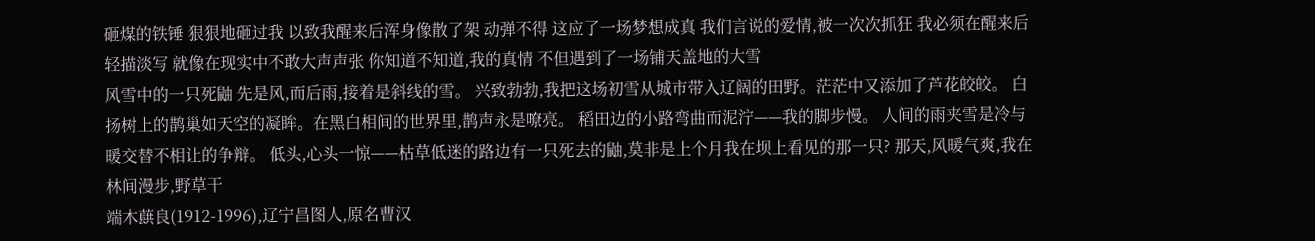砸煤的铁锤 狠狠地砸过我 以致我醒来后浑身像散了架 动弹不得 这应了一场梦想成真 我们言说的爱情,被一次次抓狂 我必须在醒来后轻描淡写 就像在现实中不敢大声声张 你知道不知道,我的真情 不但遇到了一场铺天盖地的大雪
风雪中的一只死鼬 先是风,而后雨,接着是斜线的雪。 兴致勃勃,我把这场初雪从城市带入辽阔的田野。茫茫中又添加了芦花皎皎。 白扬树上的鹊巢如天空的凝眸。在黑白相间的世界里,鹊声永是嘹亮。 稻田边的小路弯曲而泥泞——我的脚步慢。 人间的雨夹雪是冷与暖交替不相让的争辩。 低头,心头一惊——枯草低迷的路边有一只死去的鼬,莫非是上个月我在坝上看见的那一只? 那天,风暖气爽,我在林间漫步,野草干
端木蕻良(1912-1996),辽宁昌图人,原名曹汉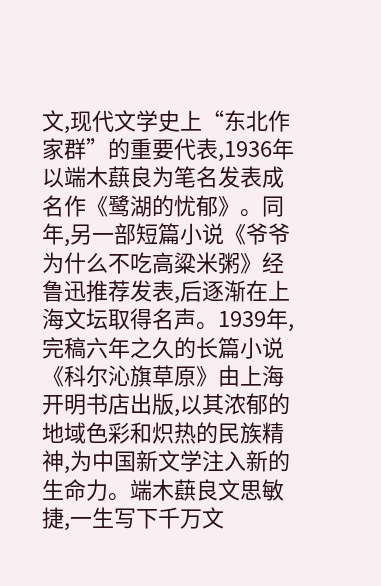文,现代文学史上“东北作家群”的重要代表,1936年以端木蕻良为笔名发表成名作《鹭湖的忧郁》。同年,另一部短篇小说《爷爷为什么不吃高粱米粥》经鲁迅推荐发表,后逐渐在上海文坛取得名声。1939年,完稿六年之久的长篇小说《科尔沁旗草原》由上海开明书店出版,以其浓郁的地域色彩和炽热的民族精神,为中国新文学注入新的生命力。端木蕻良文思敏捷,一生写下千万文